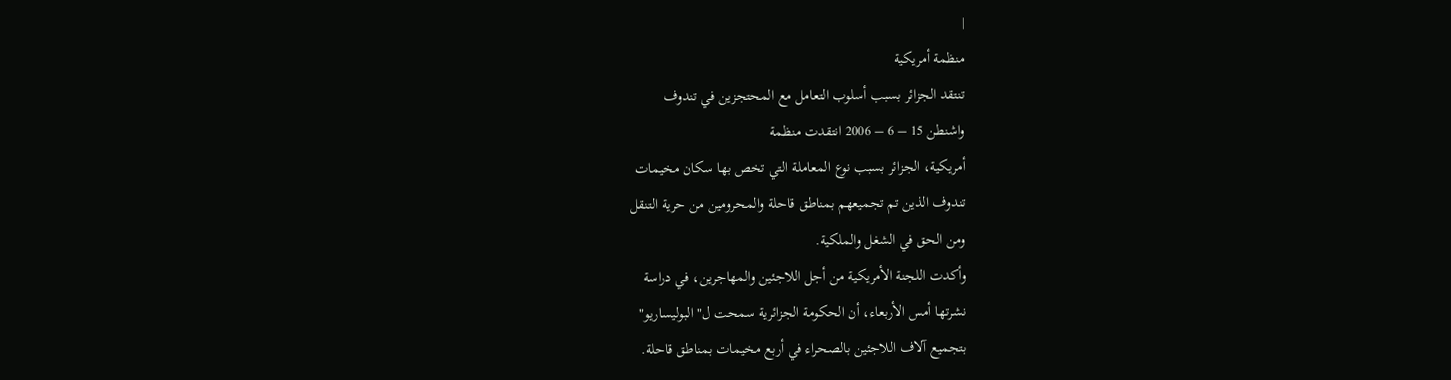|
منظمة أمريكية
تنتقد الجزائر بسبب أسلوب التعامل مع المحتجزين في تندوف
واشنطن 15 – 6 – 2006 انتقدت منظمة
أمريكية، الجزائر بسبب نوع المعاملة التي تخص بها سكان مخيمات
تندوف الذين تم تجميعهم بمناطق قاحلة والمحرومين من حرية التنقل
ومن الحق في الشغل والملكية.
وأكدت اللجنة الأمريكية من أجل اللاجئين والمهاجرين، في دراسة
نشرتها أمس الأربعاء، أن الحكومة الجزائرية سمحت ل"البوليساريو"
بتجميع آلاف اللاجئين بالصحراء في أربع مخيمات بمناطق قاحلة.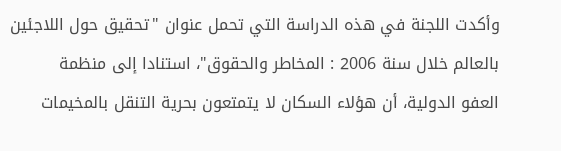وأكدت اللجنة في هذه الدراسة التي تحمل عنوان "تحقيق حول اللاجئين
بالعالم خلال سنة 2006 : المخاطر والحقوق"، استنادا إلى منظمة
العفو الدولية، أن هؤلاء السكان لا يتمتعون بحرية التنقل بالمخيمات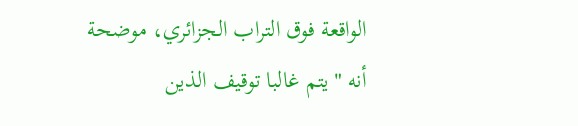الواقعة فوق التراب الجزائري، موضحة أنه "يتم غالبا توقيف الذين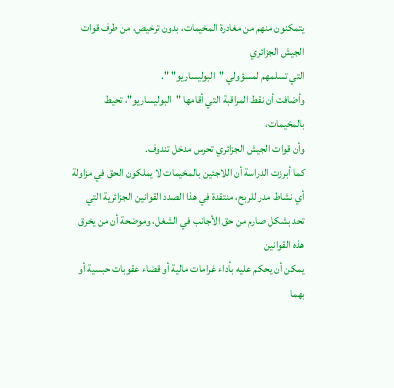يتمكنون منهم من مغادرة المخيمات، بدون ترخيص، من طرف قوات الجيش الجزائري
التي تسلمهم لمسؤولي "البوليساريو" ".
وأضافت أن نقط المراقبة التي أقامها "البوليساريو"، تحيط بالمخيمات،
وأن قوات الجيش الجزائري تحرس مدخل تندوف.
كما أبرزت الدراسة أن اللاجئين بالمخيمات لا يملكون الحق في مزاولة
أي نشاط مدر للربح، منتقدة في هذا الصدد القوانين الجزائرية التي
تحد بشكل صارم من حق الأجانب في الشغل، وموضحة أن من يخرق هذه القوانين
يمكن أن يحكم عليه بأداء غرامات مالية أو قضاء عقوبات حبسية أو بهما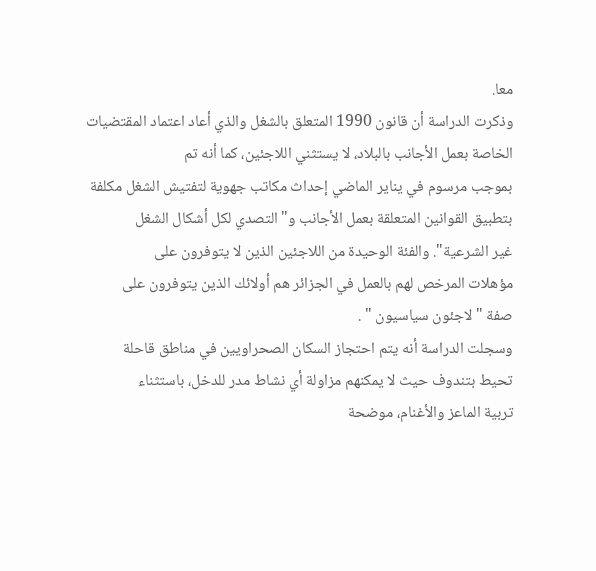معا.
وذكرت الدراسة أن قانون 1990 المتعلق بالشغل والذي أعاد اعتماد المقتضيات
الخاصة بعمل الأجانب بالبلاد، لا يستثني اللاجئين، كما أنه تم
بموجب مرسوم في يناير الماضي إحداث مكاتب جهوية لتفتيش الشغل مكلفة
بتطبيق القوانين المتعلقة بعمل الأجانب و"التصدي لكل أشكال الشغل
غير الشرعية". والفئة الوحيدة من اللاجئين الذين لا يتوفرون على
مؤهلات المرخص لهم بالعمل في الجزائر هم أولائك الذين يتوفرون على
صفة " لاجئون سياسيون " .
وسجلت الدراسة أنه يتم احتجاز السكان الصحراويين في مناطق قاحلة
تحيط بتندوف حيث لا يمكنهم مزاولة أي نشاط مدر للدخل، باستثناء
تربية الماعز والأغنام، موضحة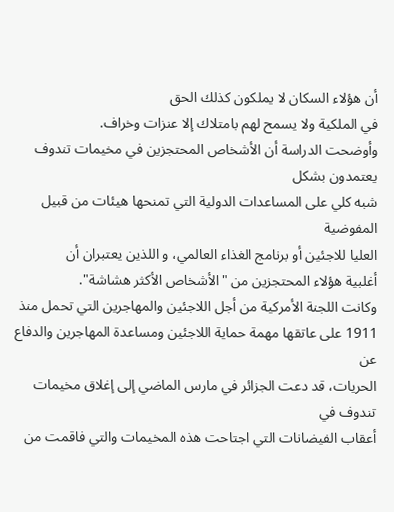أن هؤلاء السكان لا يملكون كذلك الحق
في الملكية ولا يسمح لهم بامتلاك إلا عنزات وخراف.
وأوضحت الدراسة أن الأشخاص المحتجزين في مخيمات تندوف يعتمدون بشكل
شبه كلي على المساعدات الدولية التي تمنحها هيئات من قبيل المفوضية
العليا للاجئين أو برنامج الغذاء العالمي، و اللذين يعتبران أن
أغلبية هؤلاء المحتجزين من "الأشخاص الأكثر هشاشة".
وكانت اللجنة الأمركية من أجل اللاجئين والمهاجرين التي تحمل منذ
1911 على عاتقها مهمة حماية اللاجئين ومساعدة المهاجرين والدفاع عن
الحريات، قد دعت الجزائر في مارس الماضي إلى إغلاق مخيمات تندوف في
أعقاب الفيضانات التي اجتاحت هذه المخيمات والتي فاقمت من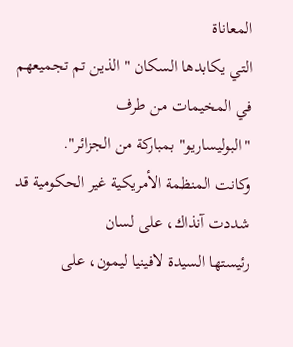المعاناة
التي يكابدها السكان " الذين تم تجميعهم في المخيمات من طرف
"البوليساريو" بمباركة من الجزائر".
وكانت المنظمة الأمريكية غير الحكومية قد شددت آنذاك، على لسان
رئيستها السيدة لافينيا ليمون، على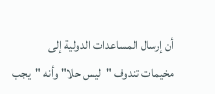أن إرسال المساعدات الدولية إلى
مخيمات تندوف "ليس حلا" وأنه "يجب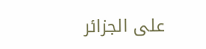على الجزائر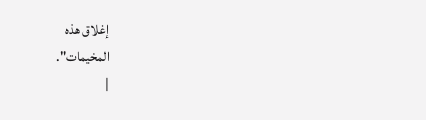إغلاق هذه
المخيمات".
|